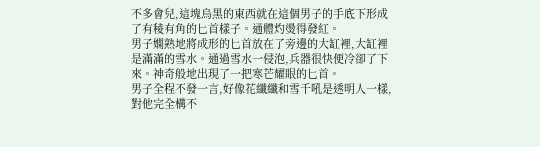不多會兒,這塊烏黑的東西就在這個男子的手底下形成了有稜有角的匕首樣子。通體灼燙得發紅。
男子嫻熟地將成形的匕首放在了旁邊的大缸裡,大缸裡是滿滿的雪水。通過雪水一侵泡,兵器很快便冷卻了下來。神奇般地出現了一把寒芒耀眼的匕首。
男子全程不發一言,好像花纖纖和雪千吼是透明人一樣,對他完全構不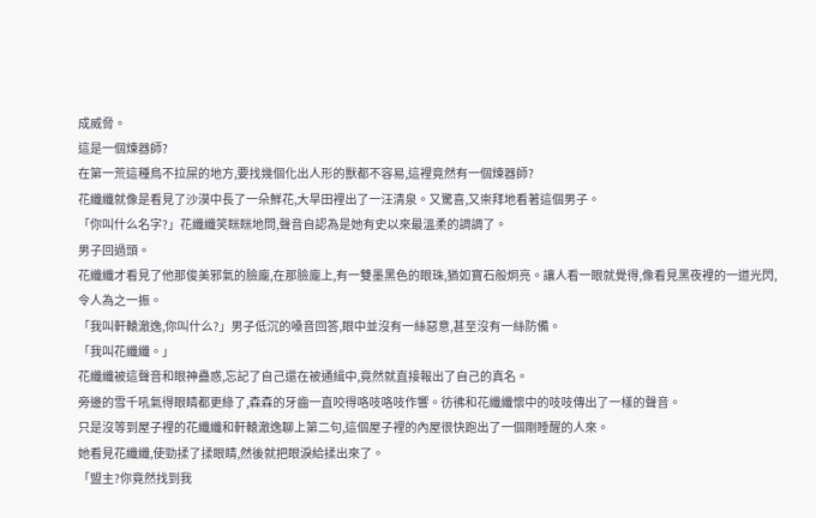成威脅。
這是一個煉器師?
在第一荒這種鳥不拉屎的地方,要找幾個化出人形的獸都不容易,這裡竟然有一個煉器師?
花纖纖就像是看見了沙漠中長了一朵鮮花,大旱田裡出了一汪清泉。又驚喜,又崇拜地看著這個男子。
「你叫什么名字?」花纖纖笑眯眯地問,聲音自認為是她有史以來最溫柔的調調了。
男子回過頭。
花纖纖才看見了他那俊美邪氣的臉龐,在那臉龐上,有一雙墨黑色的眼珠,猶如寶石般炯亮。讓人看一眼就覺得,像看見黑夜裡的一道光閃,令人為之一振。
「我叫軒轅澈逸,你叫什么?」男子低沉的嗓音回答,眼中並沒有一絲惡意,甚至沒有一絲防備。
「我叫花纖纖。」
花纖纖被這聲音和眼神蠱惑,忘記了自己還在被通緝中,竟然就直接報出了自己的真名。
旁邊的雪千吼氣得眼睛都更綠了,森森的牙齒一直咬得咯吱咯吱作響。彷彿和花纖纖懷中的吱吱傳出了一樣的聲音。
只是沒等到屋子裡的花纖纖和軒轅澈逸聊上第二句,這個屋子裡的內屋很快跑出了一個剛睡醒的人來。
她看見花纖纖,使勁揉了揉眼睛,然後就把眼淚給揉出來了。
「盟主?你竟然找到我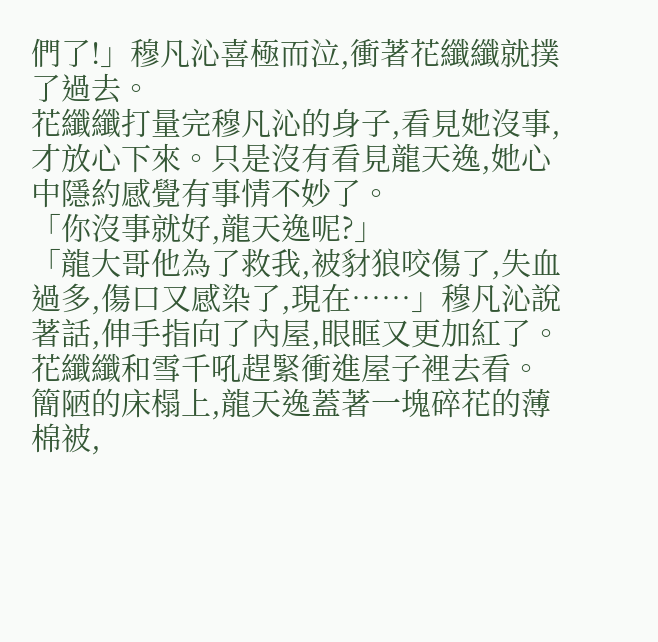們了!」穆凡沁喜極而泣,衝著花纖纖就撲了過去。
花纖纖打量完穆凡沁的身子,看見她沒事,才放心下來。只是沒有看見龍天逸,她心中隱約感覺有事情不妙了。
「你沒事就好,龍天逸呢?」
「龍大哥他為了救我,被豺狼咬傷了,失血過多,傷口又感染了,現在……」穆凡沁說著話,伸手指向了內屋,眼眶又更加紅了。
花纖纖和雪千吼趕緊衝進屋子裡去看。
簡陋的床榻上,龍天逸蓋著一塊碎花的薄棉被,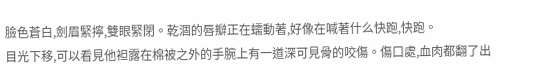臉色蒼白,劍眉緊擰,雙眼緊閉。乾涸的唇瓣正在蠕動著,好像在喊著什么快跑,快跑。
目光下移,可以看見他袒露在棉被之外的手腕上有一道深可見骨的咬傷。傷口處,血肉都翻了出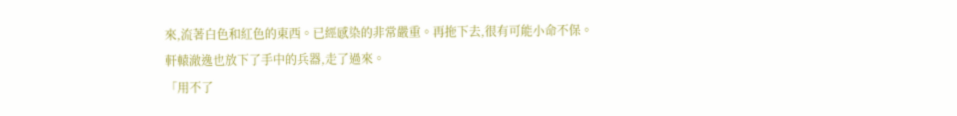來,流著白色和紅色的東西。已經感染的非常嚴重。再拖下去,很有可能小命不保。
軒轅澈逸也放下了手中的兵器,走了過來。
「用不了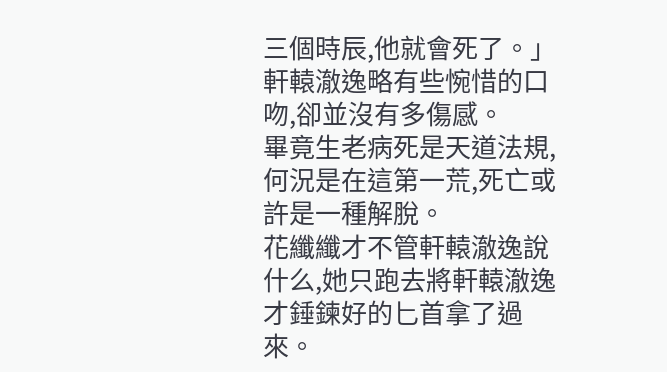三個時辰,他就會死了。」軒轅澈逸略有些惋惜的口吻,卻並沒有多傷感。
畢竟生老病死是天道法規,何況是在這第一荒,死亡或許是一種解脫。
花纖纖才不管軒轅澈逸說什么,她只跑去將軒轅澈逸才錘鍊好的匕首拿了過來。